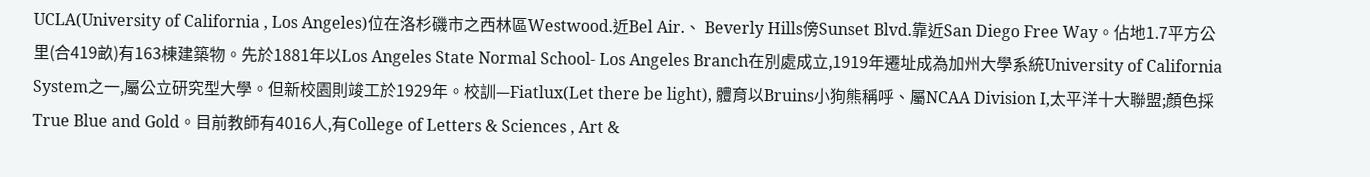UCLA(University of California , Los Angeles)位在洛杉磯市之西林區Westwood.近Bel Air.、 Beverly Hills傍Sunset Blvd.靠近San Diego Free Way。佔地1.7平方公里(合419畝)有163棟建築物。先於1881年以Los Angeles State Normal School- Los Angeles Branch在別處成立,1919年遷址成為加州大學系統University of California System之一,屬公立研究型大學。但新校園則竣工於1929年。校訓—Fiatlux(Let there be light), 體育以Bruins小狗熊稱呼、屬NCAA Division I,太平洋十大聯盟;顏色採True Blue and Gold。目前教師有4016人,有College of Letters & Sciences , Art &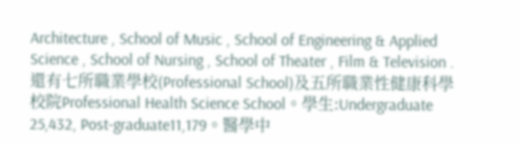Architecture , School of Music , School of Engineering & Applied Science , School of Nursing , School of Theater , Film & Television . 還有七所職業學校(Professional School)及五所職業性健康科學校院Professional Health Science School。學生:Undergraduate 25,432, Post-graduate11,179。醫學中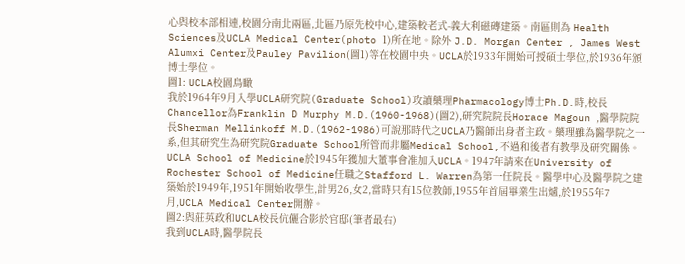心與校本部相連,校園分南北兩區,北區乃原先校中心,建築較老式-義大利磁磚建築。南區則為 Health Sciences及UCLA Medical Center(photo 1)所在地。除外 J.D. Morgan Center , James West Alumxi Center及Pauley Pavilion(圖1)等在校園中央。UCLA於1933年開始可授碩士學位,於1936年頒博士學位。
圖1: UCLA校園鳥瞰
我於1964年9月入學UCLA研究院(Graduate School)攻讀藥理Pharmacology博士Ph.D.時,校長Chancellor為Franklin D Murphy M.D.(1960-1968)(圖2),研究院院長Horace Magoun ,醫學院院長Sherman Mellinkoff M.D.(1962-1986)可說那時代之UCLA乃醫師出身者主政。藥理雖為醫學院之一系,但其研究生為研究院Graduate School所管而非屬Medical School,不過和後者有教學及研究關係。
UCLA School of Medicine於1945年獲加大董事會准加入UCLA。1947年請來在University of Rochester School of Medicine任職之Stafford L. Warren為第一任院長。醫學中心及醫學院之建築始於1949年,1951年開始收學生,計男26,女2,當時只有15位教師,1955年首屆畢業生出爐,於1955年7月,UCLA Medical Center開辦。
圖2:與莊英政和UCLA校長伉儷合影於官邸(筆者最右)
我到UCLA時,醫學院長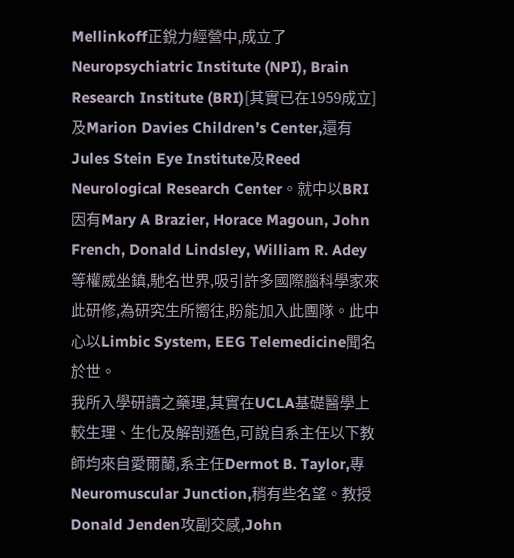Mellinkoff正銳力經營中,成立了Neuropsychiatric Institute (NPI), Brain Research Institute (BRI)[其實已在1959成立]及Marion Davies Children’s Center,還有Jules Stein Eye Institute及Reed Neurological Research Center。就中以BRI因有Mary A Brazier, Horace Magoun, John French, Donald Lindsley, William R. Adey等權威坐鎮,馳名世界,吸引許多國際腦科學家來此研修,為研究生所嚮往,盼能加入此團隊。此中心以Limbic System, EEG Telemedicine聞名於世。
我所入學研讀之藥理,其實在UCLA基礎醫學上較生理、生化及解剖遜色,可說自系主任以下教師均來自愛爾蘭,系主任Dermot B. Taylor,專Neuromuscular Junction,稍有些名望。教授Donald Jenden攻副交感,John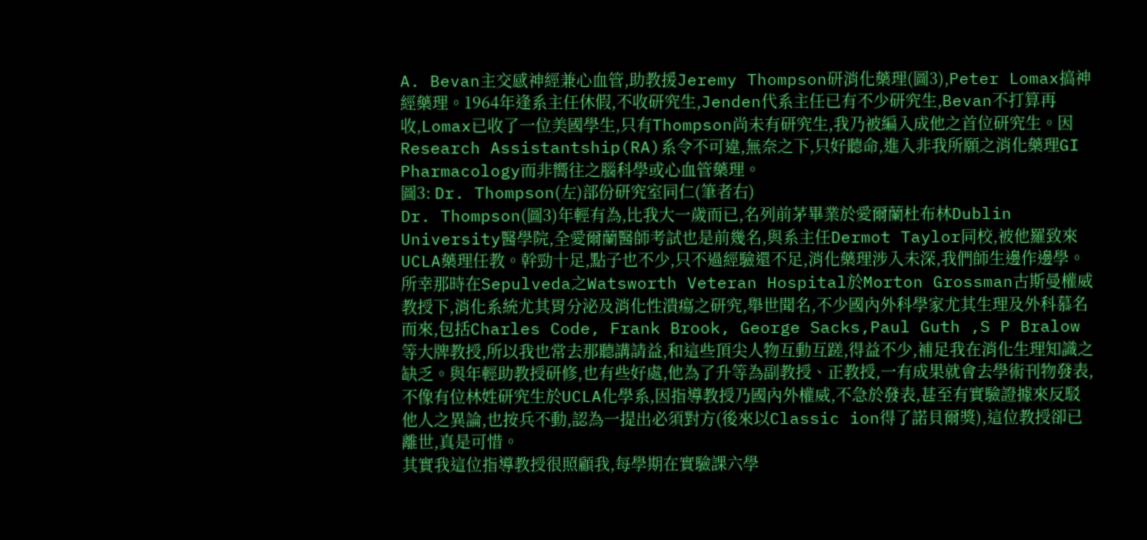A. Bevan主交感神經兼心血管,助教援Jeremy Thompson研消化藥理(圖3),Peter Lomax搞神經藥理。1964年逢系主任休假,不收研究生,Jenden代系主任已有不少研究生,Bevan不打算再收,Lomax已收了一位美國學生,只有Thompson尚未有研究生,我乃被編入成他之首位研究生。因Research Assistantship(RA)系令不可違,無奈之下,只好聽命,進入非我所願之消化藥理GI Pharmacology而非嚮往之腦科學或心血管藥理。
圖3: Dr. Thompson(左)部份研究室同仁(筆者右)
Dr. Thompson(圖3)年輕有為,比我大一歲而已,名列前茅畢業於愛爾蘭杜布林Dublin University醫學院,全愛爾蘭醫師考試也是前幾名,與系主任Dermot Taylor同校,被他羅致來UCLA藥理任教。幹勁十足,點子也不少,只不過經驗還不足,消化藥理涉入未深,我們師生邊作邊學。所幸那時在Sepulveda之Watsworth Veteran Hospital於Morton Grossman古斯曼權威教授下,消化系統尤其胃分泌及消化性潰瘍之研究,舉世聞名,不少國內外科學家尤其生理及外科慕名而來,包括Charles Code, Frank Brook, George Sacks,Paul Guth ,S P Bralow等大牌教授,所以我也常去那聽講請益,和這些頂尖人物互動互蹉,得益不少,補足我在消化生理知識之缺乏。與年輕助教授研修,也有些好處,他為了升等為副教授、正教授,一有成果就會去學術刊物發表,不像有位林姓研究生於UCLA化學系,因指導教授乃國內外權威,不急於發表,甚至有實驗證據來反駁他人之異論,也按兵不動,認為一提出必須對方(後來以Classic ion得了諾貝爾獎),這位教授卻已離世,真是可惜。
其實我這位指導教授很照顧我,每學期在實驗課六學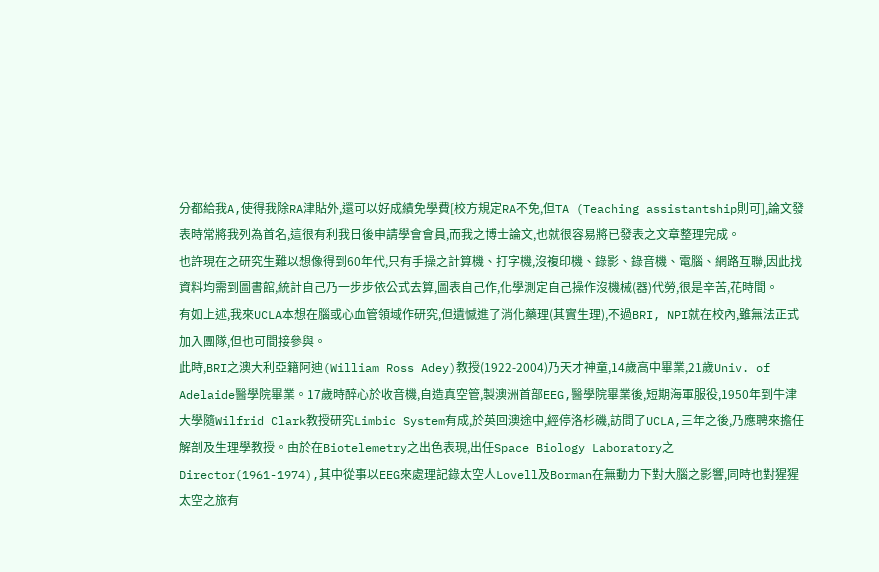分都給我A,使得我除RA津貼外,還可以好成績免學費[校方規定RA不免,但TA (Teaching assistantship則可],論文發表時常將我列為首名,這很有利我日後申請學會會員,而我之博士論文,也就很容易將已發表之文章整理完成。
也許現在之研究生難以想像得到60年代,只有手操之計算機、打字機,沒複印機、錄影、錄音機、電腦、網路互聯,因此找資料均需到圖書館,統計自己乃一步步依公式去算,圖表自己作,化學測定自己操作沒機械(器)代勞,很是辛苦,花時間。
有如上述,我來UCLA本想在腦或心血管領域作研究,但遺憾進了消化藥理(其實生理),不過BRI, NPI就在校內,雖無法正式加入團隊,但也可間接參與。
此時,BRI之澳大利亞籍阿迪(William Ross Adey)教授(1922-2004)乃天才神童,14歲高中畢業,21歲Univ. of Adelaide醫學院畢業。17歲時醉心於收音機,自造真空管,製澳洲首部EEG,醫學院畢業後,短期海軍服役,1950年到牛津大學隨Wilfrid Clark教授研究Limbic System有成,於英回澳途中,經停洛杉磯,訪問了UCLA,三年之後,乃應聘來擔任解剖及生理學教授。由於在Biotelemetry之出色表現,出任Space Biology Laboratory之Director(1961-1974),其中從事以EEG來處理記錄太空人Lovell及Borman在無動力下對大腦之影響,同時也對猩猩太空之旅有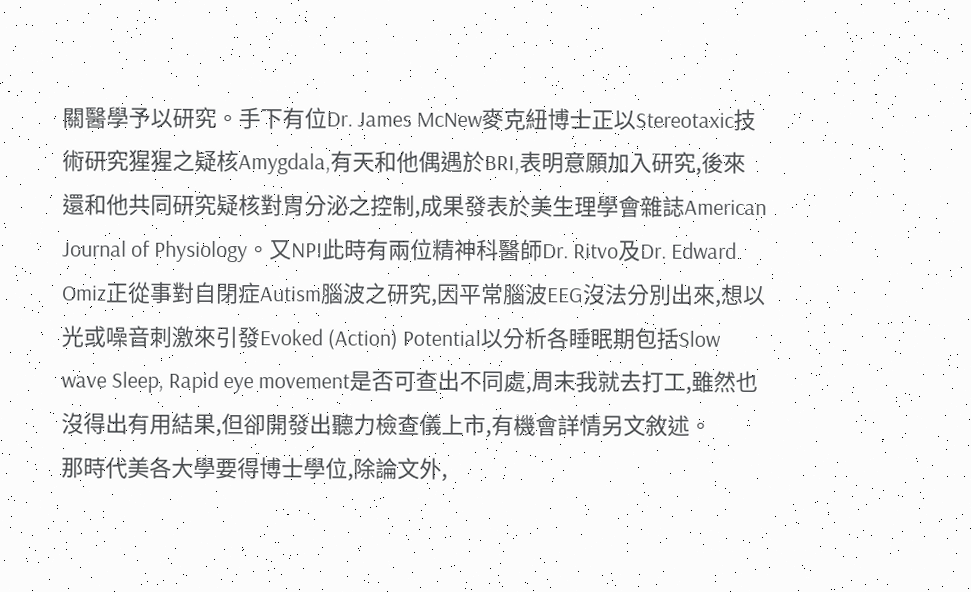關醫學予以研究。手下有位Dr. James McNew麥克紐博士正以Stereotaxic技術研究猩猩之疑核Amygdala,有天和他偶遇於BRI,表明意願加入研究,後來還和他共同研究疑核對胃分泌之控制,成果發表於美生理學會雜誌American Journal of Physiology。又NPI此時有兩位精神科醫師Dr. Ritvo及Dr. Edward Omiz正從事對自閉症Autism腦波之研究,因平常腦波EEG沒法分別出來,想以光或噪音刺激來引發Evoked (Action) Potential以分析各睡眠期包括Slow wave Sleep, Rapid eye movement是否可查出不同處,周末我就去打工,雖然也沒得出有用結果,但卻開發出聽力檢查儀上市,有機會詳情另文敘述。
那時代美各大學要得博士學位,除論文外,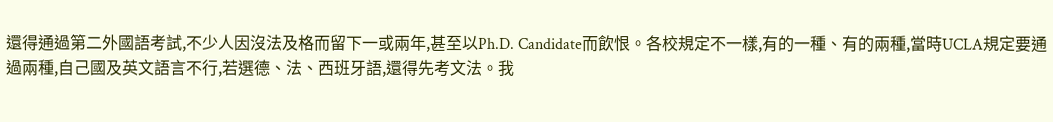還得通過第二外國語考試,不少人因沒法及格而留下一或兩年,甚至以Ph.D. Candidate而飲恨。各校規定不一樣,有的一種、有的兩種,當時UCLA規定要通過兩種,自己國及英文語言不行,若選德、法、西班牙語,還得先考文法。我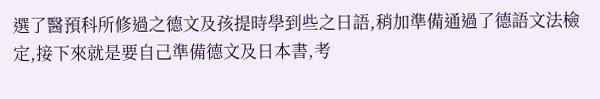選了醫預科所修過之德文及孩提時學到些之日語,稍加準備通過了德語文法檢定,接下來就是要自己準備德文及日本書,考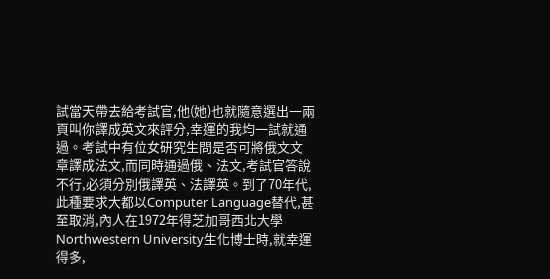試當天帶去給考試官,他(她)也就隨意選出一兩頁叫你譯成英文來評分,幸運的我均一試就通過。考試中有位女研究生問是否可將俄文文章譯成法文,而同時通過俄、法文,考試官答說不行,必須分別俄譯英、法譯英。到了70年代,此種要求大都以Computer Language替代,甚至取消,內人在1972年得芝加哥西北大學Northwestern University生化博士時,就幸運得多,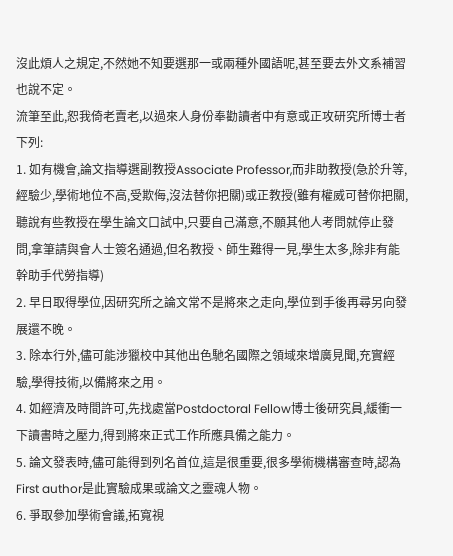沒此煩人之規定,不然她不知要選那一或兩種外國語呢,甚至要去外文系補習也說不定。
流筆至此,恕我倚老賣老,以過來人身份奉勸讀者中有意或正攻研究所博士者下列:
1. 如有機會,論文指導選副教授Associate Professor,而非助教授(急於升等,經驗少,學術地位不高,受欺侮,沒法替你把關)或正教授(雖有權威可替你把關,聽說有些教授在學生論文口試中,只要自己滿意,不願其他人考問就停止發問,拿筆請與會人士簽名通過,但名教授、師生難得一見,學生太多,除非有能幹助手代勞指導)
2. 早日取得學位,因研究所之論文常不是將來之走向,學位到手後再尋另向發展還不晚。
3. 除本行外,儘可能涉獵校中其他出色馳名國際之領域來增廣見聞,充實經驗,學得技術,以備將來之用。
4. 如經濟及時間許可,先找處當Postdoctoral Fellow博士後研究員,緩衝一下讀書時之壓力,得到將來正式工作所應具備之能力。
5. 論文發表時,儘可能得到列名首位,這是很重要,很多學術機構審查時,認為First author是此實驗成果或論文之靈魂人物。
6. 爭取參加學術會議,拓寬視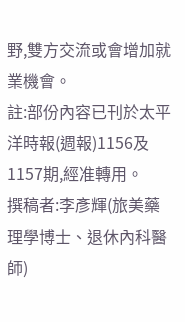野,雙方交流或會增加就業機會。
註:部份內容已刊於太平洋時報(週報)1156及1157期,經准轉用。
撰稿者:李彥輝(旅美藥理學博士、退休內科醫師)